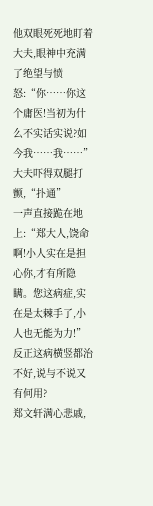他双眼死死地盯着大夫,眼神中充满了绝望与愤怒:“你……你这个庸医!当初为什么不实话实说?如今我……我……”
大夫吓得双腿打颤,“扑通”
一声直接跪在地上:“郑大人,饶命啊!小人实在是担心你,才有所隐瞒。您这病症,实在是太棘手了,小人也无能为力!”
反正这病横竖都治不好,说与不说又有何用?
郑文轩满心悲戚,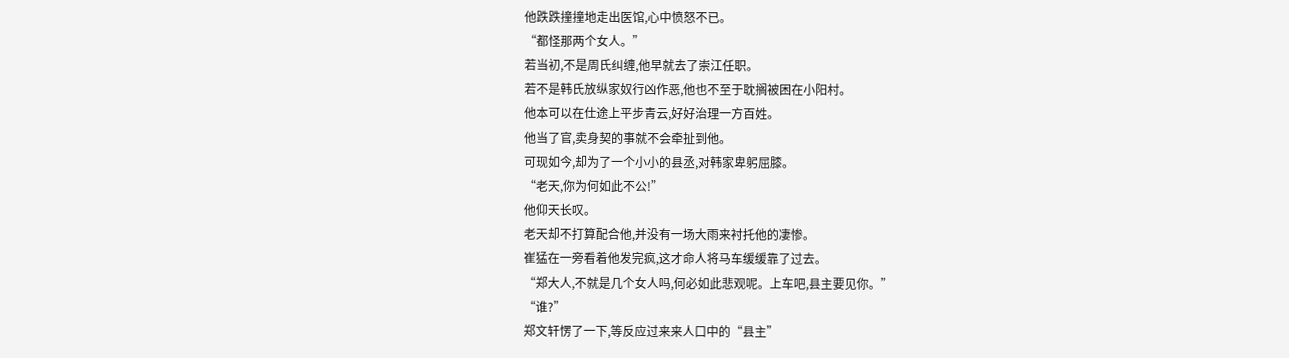他跌跌撞撞地走出医馆,心中愤怒不已。
“都怪那两个女人。”
若当初,不是周氏纠缠,他早就去了崇江任职。
若不是韩氏放纵家奴行凶作恶,他也不至于耽搁被困在小阳村。
他本可以在仕途上平步青云,好好治理一方百姓。
他当了官,卖身契的事就不会牵扯到他。
可现如今,却为了一个小小的县丞,对韩家卑躬屈膝。
“老天,你为何如此不公!”
他仰天长叹。
老天却不打算配合他,并没有一场大雨来衬托他的凄惨。
崔猛在一旁看着他发完疯,这才命人将马车缓缓靠了过去。
“郑大人,不就是几个女人吗,何必如此悲观呢。上车吧,县主要见你。”
“谁?”
郑文轩愣了一下,等反应过来来人口中的“县主”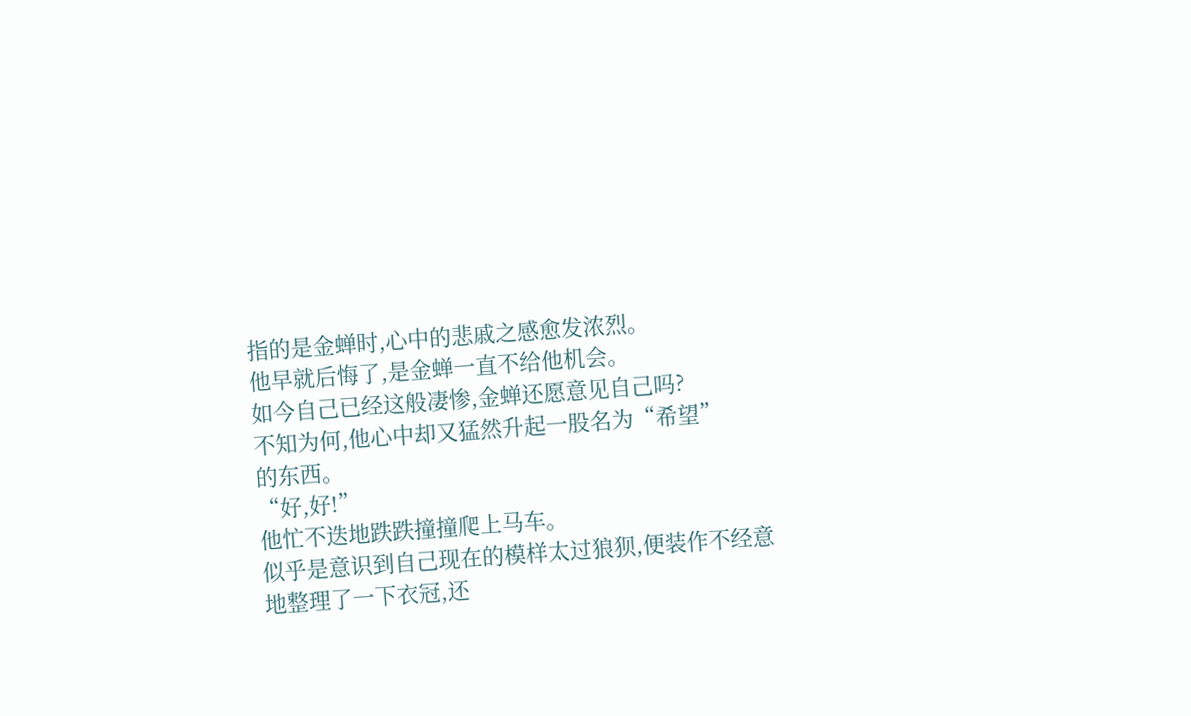指的是金蝉时,心中的悲戚之感愈发浓烈。
他早就后悔了,是金蝉一直不给他机会。
如今自己已经这般凄惨,金蝉还愿意见自己吗?
不知为何,他心中却又猛然升起一股名为“希望”
的东西。
“好,好!”
他忙不迭地跌跌撞撞爬上马车。
似乎是意识到自己现在的模样太过狼狈,便装作不经意地整理了一下衣冠,还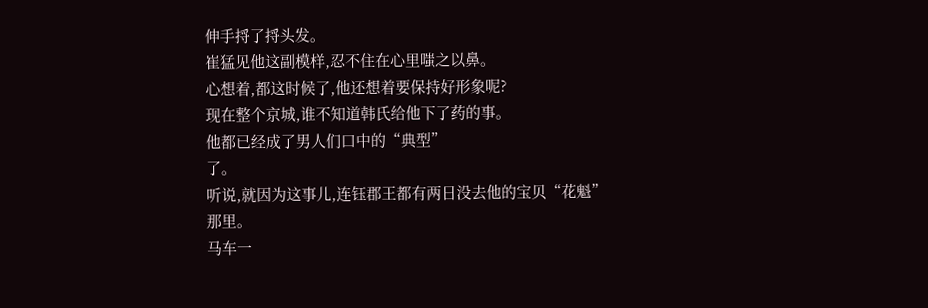伸手捋了捋头发。
崔猛见他这副模样,忍不住在心里嗤之以鼻。
心想着,都这时候了,他还想着要保持好形象呢?
现在整个京城,谁不知道韩氏给他下了药的事。
他都已经成了男人们口中的“典型”
了。
听说,就因为这事儿,连钰郡王都有两日没去他的宝贝“花魁”
那里。
马车一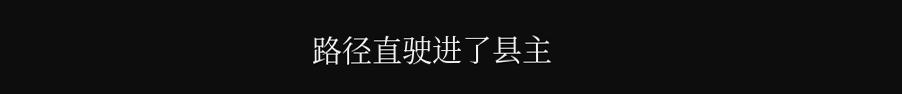路径直驶进了县主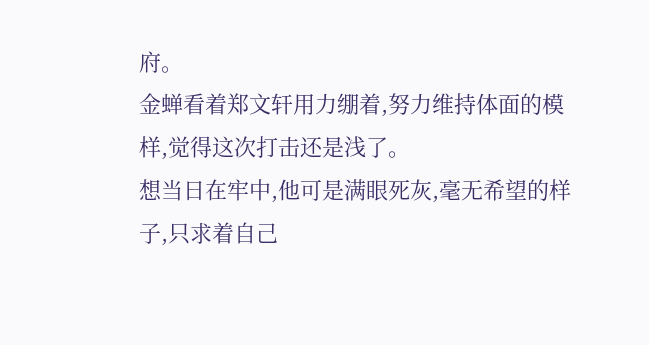府。
金蝉看着郑文轩用力绷着,努力维持体面的模样,觉得这次打击还是浅了。
想当日在牢中,他可是满眼死灰,毫无希望的样子,只求着自己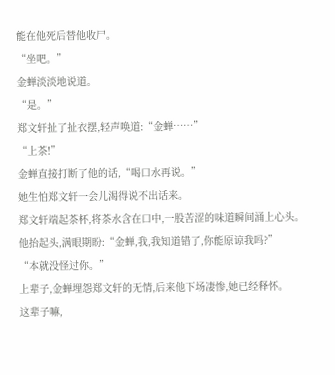能在他死后替他收尸。
“坐吧。”
金蝉淡淡地说道。
“是。”
郑文轩扯了扯衣摆,轻声唤道:“金蝉……”
“上茶!”
金蝉直接打断了他的话,“喝口水再说。”
她生怕郑文轩一会儿渴得说不出话来。
郑文轩端起茶杯,将茶水含在口中,一股苦涩的味道瞬间涌上心头。
他抬起头,满眼期盼:“金蝉,我,我知道错了,你能原谅我吗?”
“本就没怪过你。”
上辈子,金蝉埋怨郑文轩的无情,后来他下场凄惨,她已经释怀。
这辈子嘛,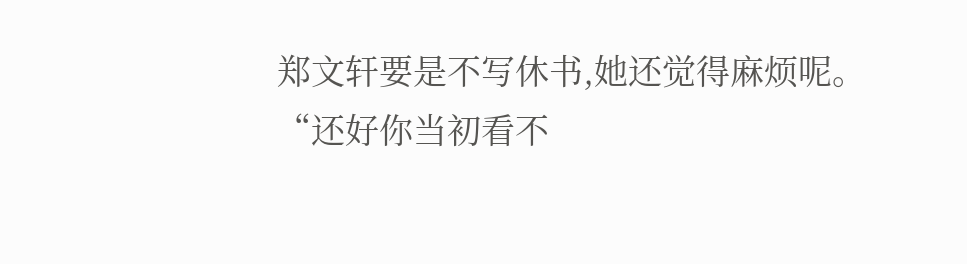郑文轩要是不写休书,她还觉得麻烦呢。
“还好你当初看不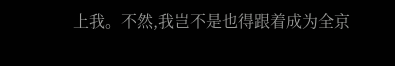上我。不然,我岂不是也得跟着成为全京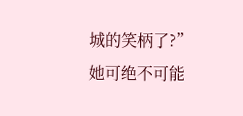城的笑柄了?”
她可绝不可能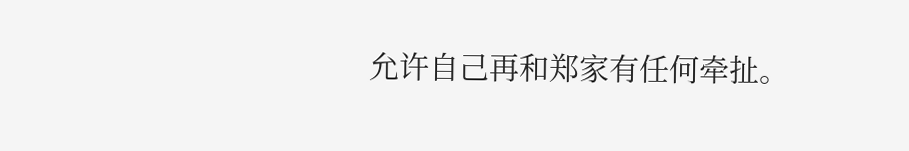允许自己再和郑家有任何牵扯。